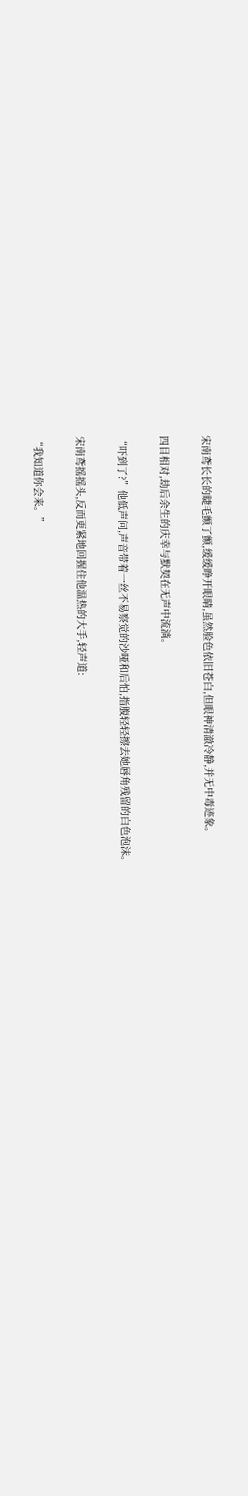宋南鸢长长的睫毛颤了颤,缓缓睁开眼睛,虽然脸色依旧苍白,但眼神清澈冷静,并无中毒迹象。

四目相对,劫后余生的庆幸与默契在无声中流淌。

“吓到了?”他低声问,声音带着一丝不易察觉的沙哑和后怕,指腹轻轻擦去她唇角残留的白色泡沫。

宋南鸢摇摇头,反而更紧地回握住他温热的大手,轻声道:

“我知道你会来。”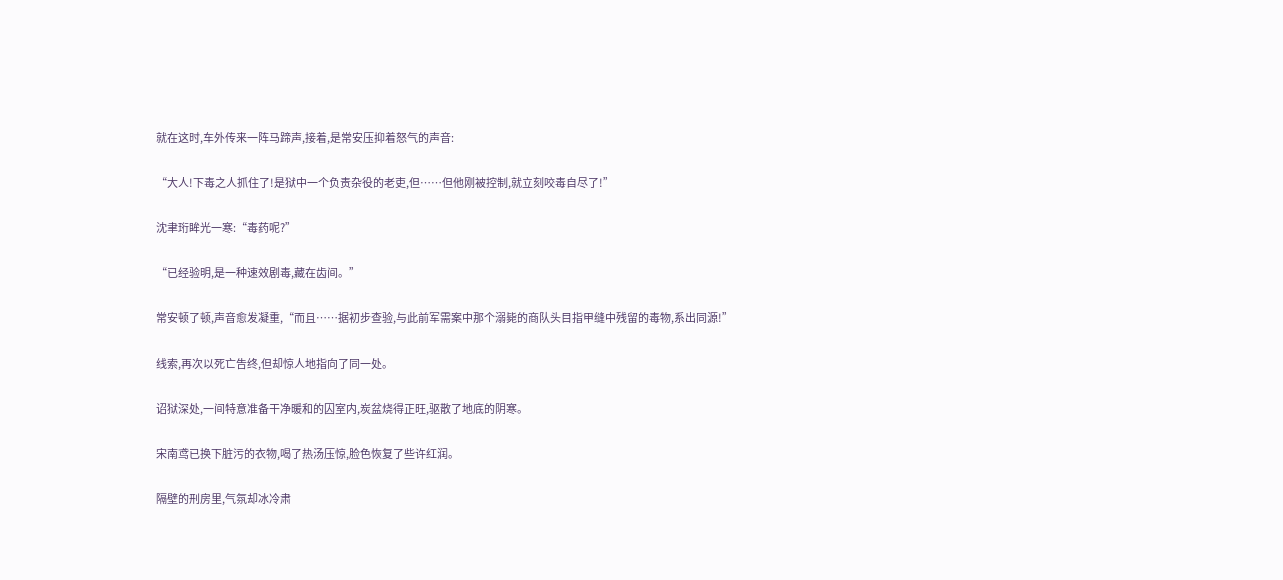就在这时,车外传来一阵马蹄声,接着,是常安压抑着怒气的声音:

“大人!下毒之人抓住了!是狱中一个负责杂役的老吏,但……但他刚被控制,就立刻咬毒自尽了!”

沈聿珩眸光一寒:“毒药呢?”

“已经验明,是一种速效剧毒,藏在齿间。”

常安顿了顿,声音愈发凝重,“而且……据初步查验,与此前军需案中那个溺毙的商队头目指甲缝中残留的毒物,系出同源!”

线索,再次以死亡告终,但却惊人地指向了同一处。

诏狱深处,一间特意准备干净暖和的囚室内,炭盆烧得正旺,驱散了地底的阴寒。

宋南鸢已换下脏污的衣物,喝了热汤压惊,脸色恢复了些许红润。

隔壁的刑房里,气氛却冰冷肃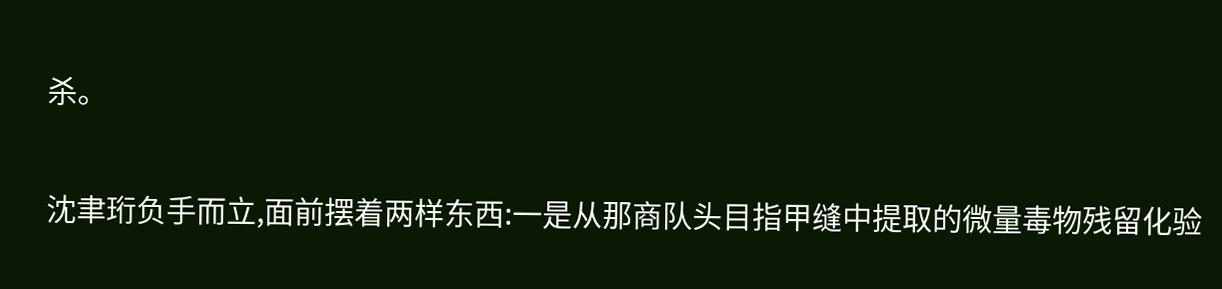杀。

沈聿珩负手而立,面前摆着两样东西:一是从那商队头目指甲缝中提取的微量毒物残留化验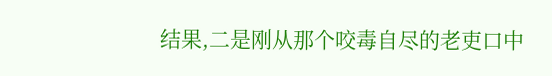结果,二是刚从那个咬毒自尽的老吏口中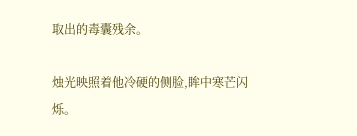取出的毒囊残余。

烛光映照着他冷硬的侧脸,眸中寒芒闪烁。